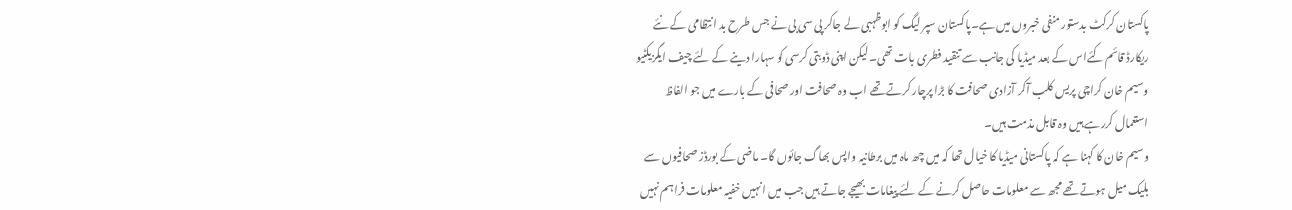پاکستان کرکٹ بدستور منفی خبروں میں ہے۔پاکستان سپر لیگ کو ابوظہبی لے جاکر پی سی بی نے جس طرح بد انتظامی کے نئے ریکارڈ قائم کئےاس کے بعد میڈیا کی جانب سے تنقید فطری بات تھی۔لیکن اپنی ڈوبتی کرسی کو سہارا دینے کے لئے چیف ایگزیکٹیو وسیم خان کراچی پریس کلب آکر آزادی صحافت کا بڑا پرچار کرتے تھے اب وہ صحافت اور صحافی کے بارے میں جو الفاظ استعمال کررہے ہیں وہ قابل مذمت ہیں۔
وسیم خان کا کہنا ہے کہ پاکستانی میڈیا کا خیال تھا کہ میں چھ ماہ میں برطانیہ واپس بھاگ جائوں گا۔ ماضی کے بورڈز صحافیوں سے بلیک میل ہوتے تھے مجھ سے معلومات حاصل کرنے کے لئے پیغامات بھیجے جاتے ہیں جب میں انہیں خفیہ معلومات فراہم نہیں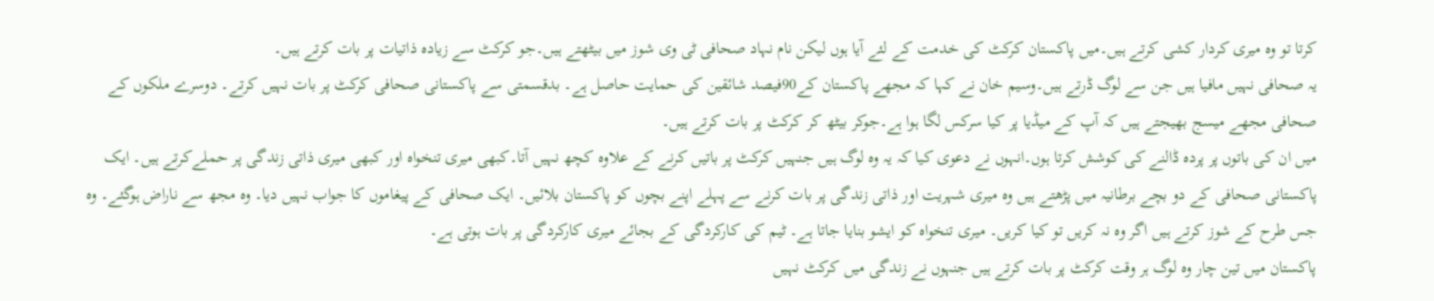کرتا تو وہ میری کردار کشی کرتے ہیں۔میں پاکستان کرکٹ کی خدمت کے لئے آیا ہوں لیکن نام نہاد صحافی ٹی وی شوز میں بیٹھتے ہیں۔جو کرکٹ سے زیادہ ذاتیات پر بات کرتے ہیں۔
یہ صحافی نہیں مافیا ہیں جن سے لوگ ڈرتے ہیں۔وسیم خان نے کہا کہ مجھے پاکستان کے90فیصد شائقین کی حمایت حاصل ہے۔ بدقسمتی سے پاکستانی صحافی کرکٹ پر بات نہیں کرتے۔ دوسرے ملکوں کے صحافی مجھے میسج بھیجتے ہیں کہ آپ کے میڈیا پر کیا سرکس لگا ہوا ہے۔جوکر بیٹھ کر کرکٹ پر بات کرتے ہیں۔
میں ان کی باتوں پر پردہ ڈالنے کی کوشش کرتا ہوں۔انہوں نے دعوی کیا کہ یہ وہ لوگ ہیں جنہیں کرکٹ پر باتیں کرنے کے علاوہ کچھ نہیں آتا۔کبھی میری تنخواہ اور کبھی میری ذاتی زندگی پر حملےکرتے ہیں۔ ایک پاکستانی صحافی کے دو بچے برطانیہ میں پڑھتے ہیں وہ میری شہریت اور ذاتی زندگی پر بات کرنے سے پہلے اپنے بچوں کو پاکستان بلائیں۔ ایک صحافی کے پیغاموں کا جواب نہیں دیا۔ وہ مجھ سے ناراض ہوگئے۔ وہ جس طرح کے شوز کرتے ہیں اگر وہ نہ کریں تو کیا کریں۔ میری تنخواہ کو ایشو بنایا جاتا ہے۔ ٹیم کی کارکردگی کے بجائے میری کارکردگی پر بات ہوتی ہے۔
پاکستان میں تین چار وہ لوگ ہر وقت کرکٹ پر بات کرتے ہیں جنہوں نے زندگی میں کرکٹ نہیں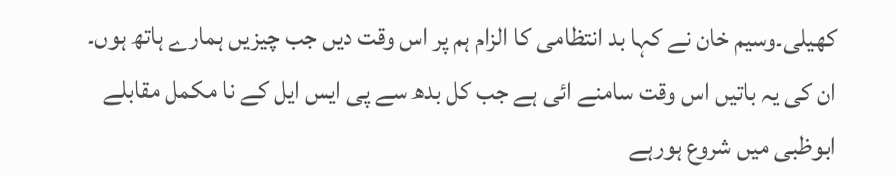کھیلی۔وسیم خان نے کہا بد انتظامی کا الزام ہم پر اس وقت دیں جب چیزیں ہمارے ہاتھ ہوں۔ ان کی یہ باتیں اس وقت سامنے ائی ہے جب کل بدھ سے پی ایس ایل کے نا مکمل مقابلے ابوظبی میں شروع ہورہے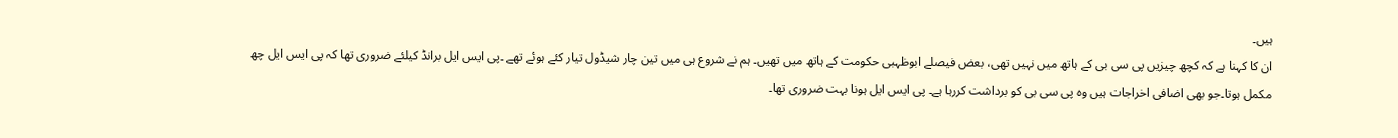ہیں۔
ان کا کہنا ہے کہ کچھ چیزیں پی سی بی کے ہاتھ میں نہیں تھی، بعض فیصلے ابوظہبی حکومت کے ہاتھ میں تھیں۔ ہم نے شروع ہی میں تین چار شیڈول تیار کئے ہوئے تھے ۔پی ایس ایل برانڈ کیلئے ضروری تھا کہ پی ایس ایل چھ مکمل ہوتا۔جو بھی اضافی اخراجات ہیں وہ پی سی بی کو برداشت کررہا ہے۔ پی ایس ایل ہونا بہت ضروری تھا۔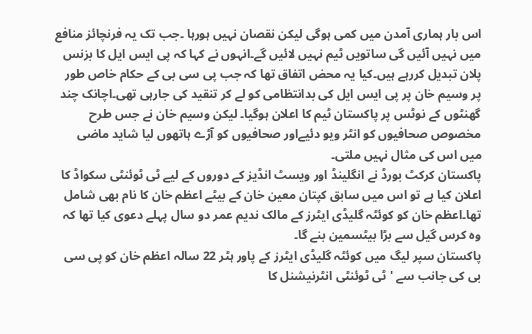اس بار ہماری آمدن میں کمی ہوگی لیکن نقصان نہیں ہورہا ۔جب تک یہ فرنچائز منافع میں نہیں آئیں گی ساتویں ٹیم نہیں لائیں گے۔انہوں نے کہا کہ پی ایس ایل کا بزنس پلان تبدیل کررہے ہیں۔کیا یہ محض اتفاق تھا کہ جب پی سی بی کے حکام خاص طور پر وسیم خان پر پی ایس ایل کی بدانتظامی کو لے کر تنقید کی جارہی تھی۔اچانک چند گھنٹوں کے نوٹس پر پاکستان ٹیم کا اعلان ہوگیا۔ لیکن وسیم خان نے جس طرح مخصوص صحافیوں کو انٹر ویو دئیےاور صحافیوں کو آڑے ہاتھوں لیا شاید ماضی میں اس کی مثال نہیں ملتی۔
پاکستان کرکٹ بورڈ نے انگلینڈ اور ویسٹ انڈیز کے دوروں کے لیے ٹی ٹوئنٹی سکواڈ کا اعلان کیا ہے تو اس میں سابق کپتان معین خان کے بیٹے اعظم خان کا نام بھی شامل تھا۔اعظم خان کو کوئٹہ گلیڈی ایٹرز کے مالک ندیم عمر دو سال پہلے دعوی کیا تھا کہ وہ کرس گیل سے بڑا بیٹسمین بنے گا۔
پاکستان سپر لیگ میں کوئٹہ گلیڈی ایٹرز کے پاور ہٹر 22 سالہ اعظم خان کو پی سی بی کی جانب سے 'ٹی ٹوئنٹی انٹرنیشنل کا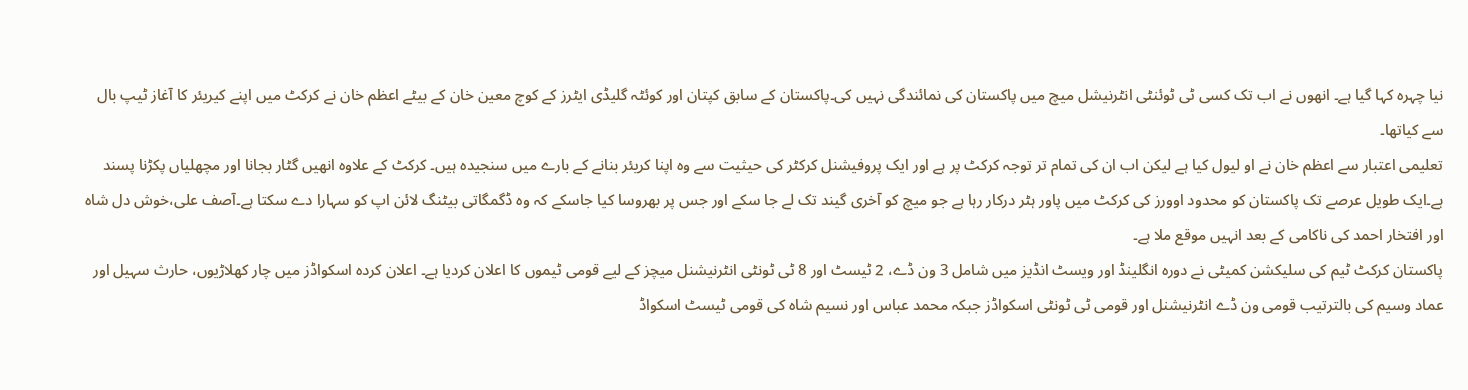نیا چہرہ کہا گیا ہے۔ انھوں نے اب تک کسی ٹی ٹوئنٹی انٹرنیشل میچ میں پاکستان کی نمائندگی نہیں کی۔پاکستان کے سابق کپتان اور کوئٹہ گلیڈی ایٹرز کے کوچ معین خان کے بیٹے اعظم خان نے کرکٹ میں اپنے کیریئر کا آغاز ٹیپ بال سے کیاتھا۔
تعلیمی اعتبار سے اعظم خان نے او لیول کیا ہے لیکن اب ان کی تمام تر توجہ کرکٹ پر ہے اور ایک پروفیشنل کرکٹر کی حیثیت سے وہ اپنا کریئر بنانے کے بارے میں سنجیدہ ہیں۔ کرکٹ کے علاوہ انھیں گٹار بجانا اور مچھلیاں پکڑنا پسند ہے۔ایک طویل عرصے تک پاکستان کو محدود اوورز کی کرکٹ میں پاور ہٹر درکار رہا ہے جو میچ کو آخری گیند تک لے جا سکے اور جس پر بھروسا کیا جاسکے کہ وہ ڈگمگاتی بیٹنگ لائن اپ کو سہارا دے سکتا ہے۔آصف علی،خوش دل شاہ اور افتخار احمد کی ناکامی کے بعد انہیں موقع ملا ہے۔
پاکستان کرکٹ ٹیم کی سلیکشن کمیٹی نے دورہ انگلینڈ اور ویسٹ انڈیز میں شامل 3 ون ڈے، 2 ٹیسٹ اور 8 ٹی ٹونٹی انٹرنیشنل میچز کے لیے قومی ٹیموں کا اعلان کردیا ہے۔ اعلان کردہ اسکواڈز میں چار کھلاڑیوں، حارث سہیل اور عماد وسیم کی بالترتیب قومی ون ڈے انٹرنیشنل اور قومی ٹی ٹونٹی اسکواڈز جبکہ محمد عباس اور نسیم شاہ کی قومی ٹیسٹ اسکواڈ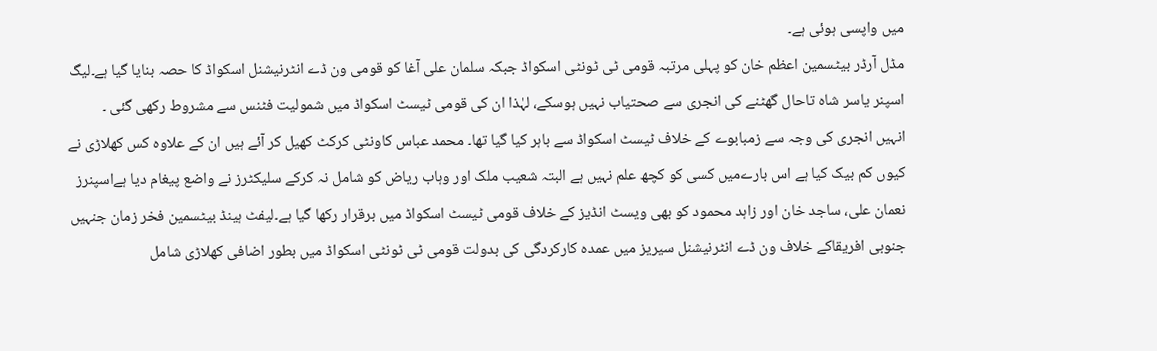میں واپسی ہوئی ہے۔
مڈل آرڈر بیٹسمین اعظم خان کو پہلی مرتبہ قومی ٹی ٹونٹی اسکواڈ جبکہ سلمان علی آغا کو قومی ون ڈے انٹرنیشنل اسکواڈ کا حصہ بنایا گیا ہے۔لیگ اسپنر یاسر شاہ تاحال گھٹنے کی انجری سے صحتیاب نہیں ہوسکے، لہٰذا ان کی قومی ٹیسٹ اسکواڈ میں شمولیت فٹنس سے مشروط رکھی گئی ۔
انہیں انجری کی وجہ سے زمبابوے کے خلاف ٹیسٹ اسکواڈ سے باہر کیا گیا تھا۔ محمد عباس کاونٹی کرکٹ کھیل کر آئے ہیں ان کے علاوہ کس کھلاڑی نے کیوں کم بیک کیا ہے اس بارےمیں کسی کو کچھ علم نہیں ہے البتہ شعیب ملک اور وہاب ریاض کو شامل نہ کرکے سلیکٹرز نے واضع پیغام دیا ہےاسپنرز نعمان علی، ساجد خان اور زاہد محمود کو بھی ویسٹ انڈیز کے خلاف قومی ٹیسٹ اسکواڈ میں برقرار رکھا گیا ہے۔لیفٹ ہینڈ بیٹسمین فخر زمان جنہیں جنوبی افریقاکے خلاف ون ڈے انٹرنیشنل سیریز میں عمدہ کارکردگی کی بدولت قومی ٹی ٹونٹی اسکواڈ میں بطور اضافی کھلاڑی شامل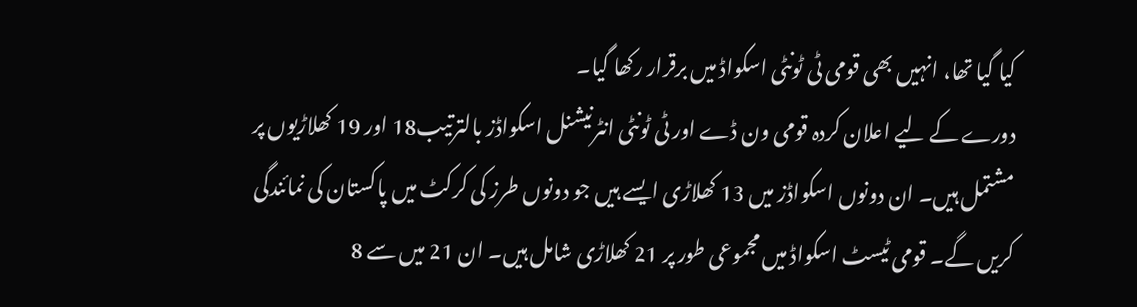کیا گیا تھا، انہیں بھی قومی ٹی ٹونٹی اسکواڈ میں برقرار رکھا گیا۔
دورے کے لیے اعلان کردہ قومی ون ڈے اور ٹی ٹونٹی انٹرنیشنل اسکواڈز بالترتیب18 اور 19 کھلاڑیوں پر مشتمل ہیں۔ ان دونوں اسکواڈز میں 13 کھلاڑی ایسے ہیں جو دونوں طرز کی کرکٹ میں پاکستان کی نمائندگی کریں گے۔ قومی ٹیسٹ اسکواڈ میں مجموعی طور پر 21 کھلاڑی شامل ہیں۔ ان 21 میں سے 8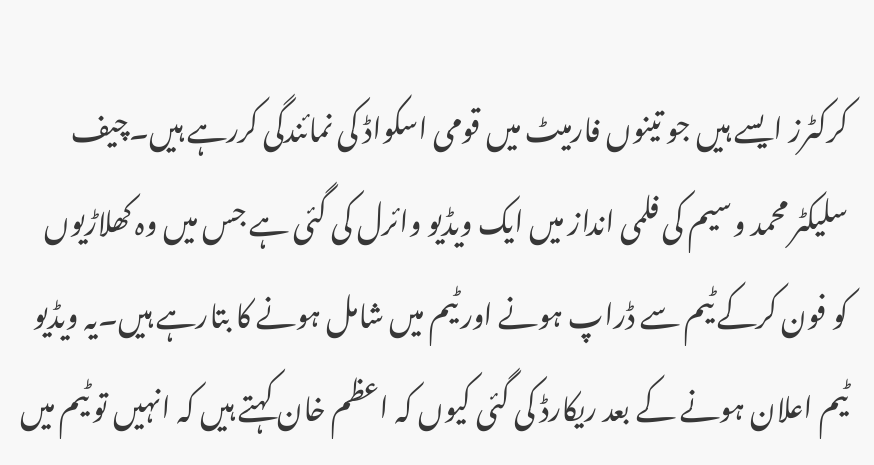کرکٹرز ایسے ہیں جو تینوں فارمیٹ میں قومی اسکواڈ کی نمائندگی کررہے ہیں۔چیف سلیکٹر محمد وسیم کی فلمی انداز میں ایک ویڈیو وائرل کی گئی ہے جس میں وہ کھلاڑیوں کو فون کرکے ٹیم سے ڈراپ ہونے اور ٹیم میں شامل ہونے کا بتارہے ہیں۔یہ ویڈیو ٹیم اعلان ہونے کے بعد ریکارڈ کی گئی کیوں کہ اعظم خان کہتے ہیں کہ انہیں تو ٹیم میں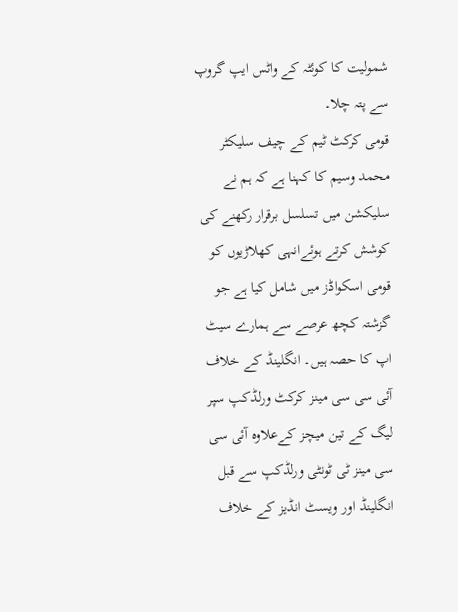شمولیت کا کوئٹہ کے واٹس ایپ گروپ سے پتہ چلا۔
قومی کرکٹ ٹیم کے چیف سلیکٹر محمد وسیم کا کہنا ہے کہ ہم نے سلیکشن میں تسلسل برقرار رکھنے کی کوشش کرتے ہوئےانہی کھلاڑیوں کو قومی اسکواڈز میں شامل کیا ہے جو گزشتہ کچھ عرصے سے ہمارے سیٹ اپ کا حصہ ہیں۔ انگلینڈ کے خلاف آئی سی سی مینز کرکٹ ورلڈکپ سپر لیگ کے تین میچز کےعلاوہ آئی سی سی مینز ٹی ٹونٹی ورلڈکپ سے قبل انگلینڈ اور ویسٹ انڈیز کے خلاف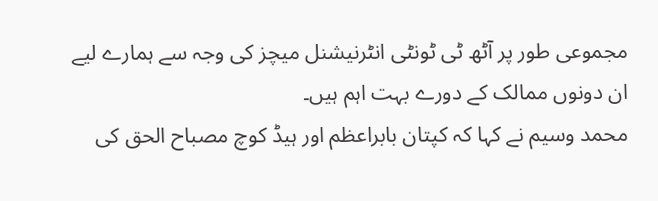مجموعی طور پر آٹھ ٹی ٹونٹی انٹرنیشنل میچز کی وجہ سے ہمارے لیے ان دونوں ممالک کے دورے بہت اہم ہیں۔
محمد وسیم نے کہا کہ کپتان بابراعظم اور ہیڈ کوچ مصباح الحق کی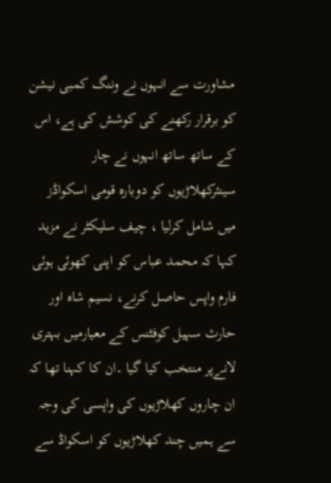مشاورت سے انہوں نے وننگ کمبی نیشن کو برقرار رکھنے کی کوشش کی ہے، اس کے ساتھ ساتھ انہوں نے چار سینئرکھلاڑیوں کو دوبارہ قومی اسکواڈز میں شامل کرلیا ، چیف سلیکٹر نے مزید کہا کہ محمد عباس کو اپنی کھوئی ہوئی فارم واپس حاصل کرنے، نسیم شاہ اور حارث سہیل کوفٹنس کے معیارمیں بہتری لانےپر منتخب کیا گیا ۔ان کا کہنا تھا کہ ان چاروں کھلاڑیوں کی واپسی کی وجہ سے ہمیں چند کھلاڑیوں کو اسکواڈ سے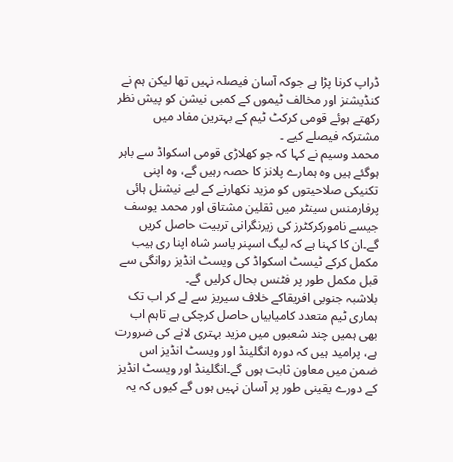ڈراپ کرنا پڑا ہے جوکہ آسان فیصلہ نہیں تھا لیکن ہم نے کنڈیشنز اور مخالف ٹیموں کے کمبی نیشن کو پیش نظر رکھتے ہوئے قومی کرکٹ ٹیم کے بہترین مفاد میں مشترکہ فیصلے کیے ۔
محمد وسیم نے کہا کہ جو کھلاڑی قومی اسکواڈ سے باہر ہوگئے ہیں وہ ہمارے پلانز کا حصہ رہیں گے، وہ اپنی تکنیکی صلاحیتوں کو مزید نکھارنے کے لیے نیشنل ہائی پرفارمنس سینٹر میں ثقلین مشتاق اور محمد یوسف جیسے نامورکرکٹرز کی زیرنگرانی تربیت حاصل کریں گے۔ان کا کہنا ہے کہ لیگ اسپنر یاسر شاہ اپنا ری ہیب مکمل کرکے ٹیسٹ اسکواڈ کی ویسٹ انڈیز روانگی سے قبل مکمل طور پر فٹنس بحال کرلیں گے۔
بلاشبہ جنوبی افریقاکے خلاف سیریز سے لے کر اب تک ہماری ٹیم متعدد کامیابیاں حاصل کرچکی ہے تاہم اب بھی ہمیں چند شعبوں میں مزید بہتری لانے کی ضرورت ہے، پرامید ہیں کہ دورہ انگلینڈ اور ویسٹ انڈیز اس ضمن میں معاون ثابت ہوں گے۔انگلینڈ اور ویسٹ انڈیز کے دورے یقینی طور پر آسان نہیں ہوں گے کیوں کہ یہ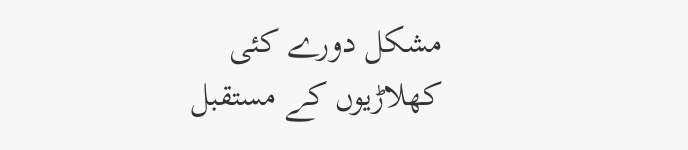مشکل دورے کئی کھلاڑیوں کے مستقبل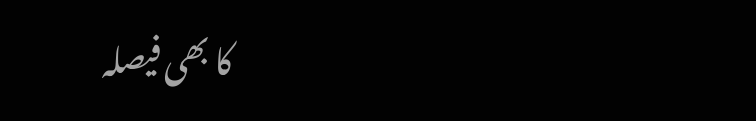کا بھی فیصلہ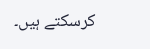کرسکتے ہیں۔